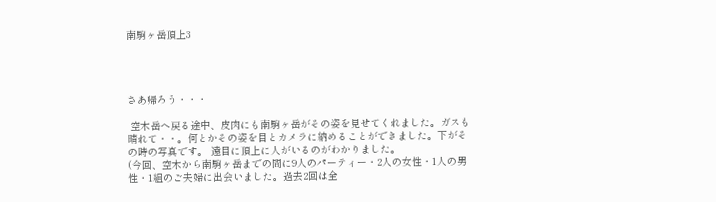南駒ヶ岳頂上3




さあ帰ろう・・・

 空木岳へ戻る途中、皮肉にも南駒ヶ岳がその姿を見せてくれました。ガスも晴れて・・。何とかその姿を目とカメラに納めることができました。下がその時の写真です。 遠目に頂上に人がいるのがわかりました。
(今回、空木から南駒ヶ岳までの間に9人のパーティー・2人の女性・1人の男性・1組のご夫婦に出会いました。過去2回は全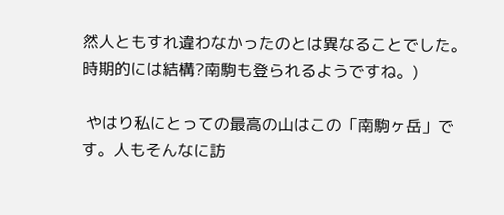然人ともすれ違わなかったのとは異なることでした。時期的には結構?南駒も登られるようですね。)

 やはり私にとっての最高の山はこの「南駒ヶ岳」です。人もそんなに訪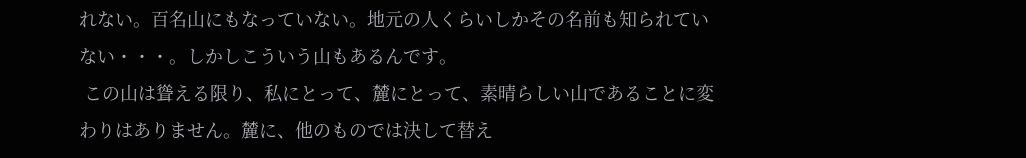れない。百名山にもなっていない。地元の人くらいしかその名前も知られていない・・・。しかしこういう山もあるんです。
 この山は聳える限り、私にとって、麓にとって、素晴らしい山であることに変わりはありません。麓に、他のものでは決して替え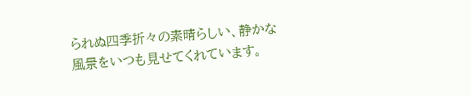られぬ四季折々の素晴らしい、静かな風景をいつも見せてくれています。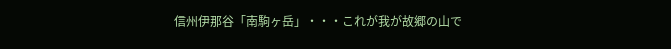信州伊那谷「南駒ヶ岳」・・・これが我が故郷の山で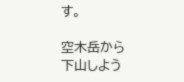す。

空木岳から下山しよう